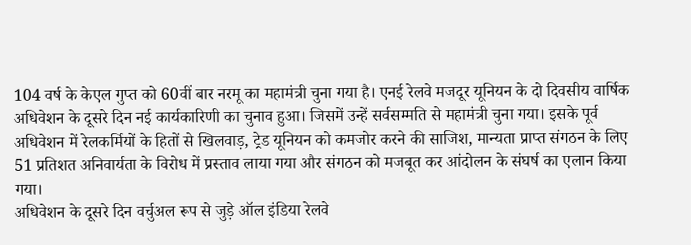104 वर्ष के केएल गुप्त को 60वीं बार नरमू का महामंत्री चुना गया है। एनई रेलवे मजदूर यूनियन के दो दिवसीय वार्षिक अधिवेशन के दूसरे दिन नई कार्यकारिणी का चुनाव हुआ। जिसमें उन्हें सर्वसम्मति से महामंत्री चुना गया। इसके पूर्व अधिवेशन में रेलकर्मियों के हितों से खिलवाड़, ट्रेड यूनियन को कमजोर करने की साजिश, मान्यता प्राप्त संगठन के लिए 51 प्रतिशत अनिवार्यता के विरोध में प्रस्ताव लाया गया और संगठन को मजबूत कर आंदोलन के संघर्ष का एलान किया गया।
अधिवेशन के दूसरे दिन वर्चुअल रूप से जुड़े ऑल इंडिया रेलवे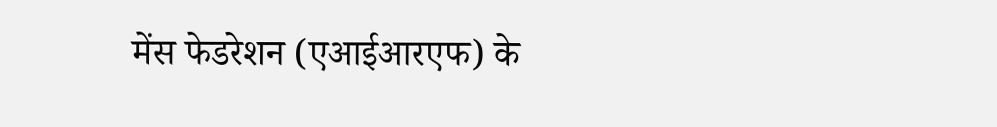मेंस फेडरेशन (एआईआरएफ) के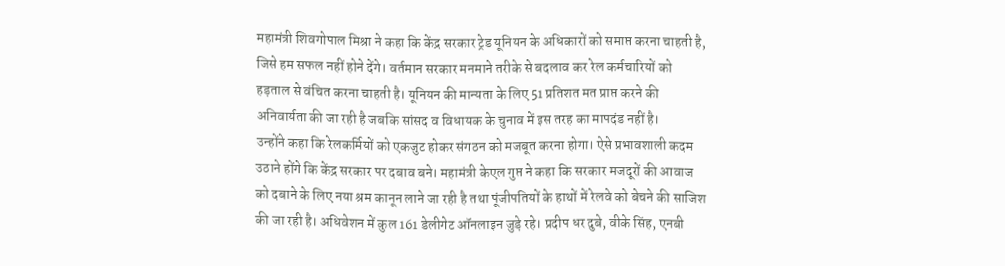महामंत्री शिवगोपाल मिश्रा ने कहा कि केंद्र सरकार ट्रेड यूनियन के अधिकारों को समाप्त करना चाहती है, जिसे हम सफल नहीं होने देंगे। वर्तमान सरकार मनमाने तरीके से बदलाव कर रेल कर्मचारियों को हड़ताल से वंचित करना चाहती है। यूनियन की मान्यता के लिए 51 प्रतिशत मत प्राप्त करने की अनिवार्यता की जा रही है जबकि सांसद व विधायक के चुनाव में इस तरह का मापदंड नहीं है।
उन्होंने कहा कि रेलकर्मियों को एकजुट होकर संगठन को मजबूत करना होगा। ऐसे प्रभावशाली कदम उठाने होंगे कि केंद्र सरकार पर दबाव बने। महामंत्री केएल गुप्त ने कहा कि सरकार मजदूरों की आवाज को दबाने के लिए नया श्रम कानून लाने जा रही है तथा पूंजीपतियों के हाथों में रेलवे को बेचने की साजिश की जा रही है। अधिवेशन में कुल 161 डेलीगेट ऑनलाइन जुड़े रहे। प्रदीप धर दुबे, वीके सिंह, एनबी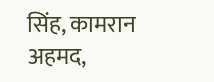सिंह, कामरान अहमद,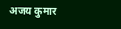अजय कुमार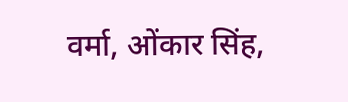वर्मा, ओंकार सिंह,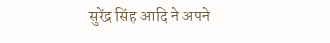सुरेंद्र सिंह आदि ने अपने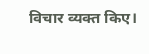विचार व्यक्त किए।